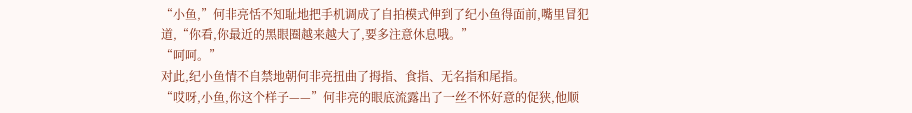“小鱼,”何非亮恬不知耻地把手机调成了自拍模式伸到了纪小鱼得面前,嘴里冒犯道,“你看,你最近的黑眼圈越来越大了,要多注意休息哦。”
“呵呵。”
对此,纪小鱼情不自禁地朝何非亮扭曲了拇指、食指、无名指和尾指。
“哎呀,小鱼,你这个样子——”何非亮的眼底流露出了一丝不怀好意的促狭,他顺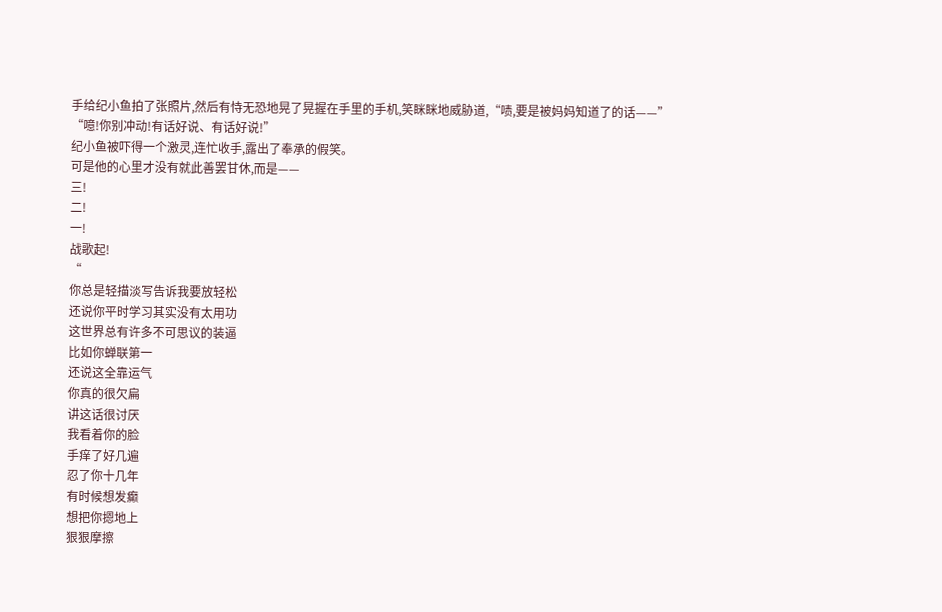手给纪小鱼拍了张照片,然后有恃无恐地晃了晃握在手里的手机,笑眯眯地威胁道,“啧,要是被妈妈知道了的话——”
“噫!你别冲动!有话好说、有话好说!”
纪小鱼被吓得一个激灵,连忙收手,露出了奉承的假笑。
可是他的心里才没有就此善罢甘休,而是——
三!
二!
一!
战歌起!
“
你总是轻描淡写告诉我要放轻松
还说你平时学习其实没有太用功
这世界总有许多不可思议的装逼
比如你蝉联第一
还说这全靠运气
你真的很欠扁
讲这话很讨厌
我看着你的脸
手痒了好几遍
忍了你十几年
有时候想发癫
想把你摁地上
狠狠摩擦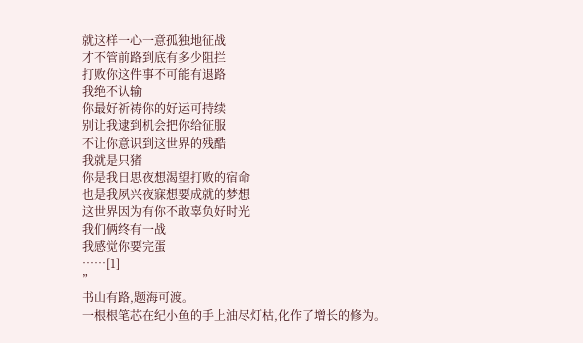就这样一心一意孤独地征战
才不管前路到底有多少阻拦
打败你这件事不可能有退路
我绝不认输
你最好祈祷你的好运可持续
别让我逮到机会把你给征服
不让你意识到这世界的残酷
我就是只猪
你是我日思夜想渴望打败的宿命
也是我夙兴夜寐想要成就的梦想
这世界因为有你不敢辜负好时光
我们俩终有一战
我感觉你要完蛋
……[1]
”
书山有路,题海可渡。
一根根笔芯在纪小鱼的手上油尽灯枯,化作了增长的修为。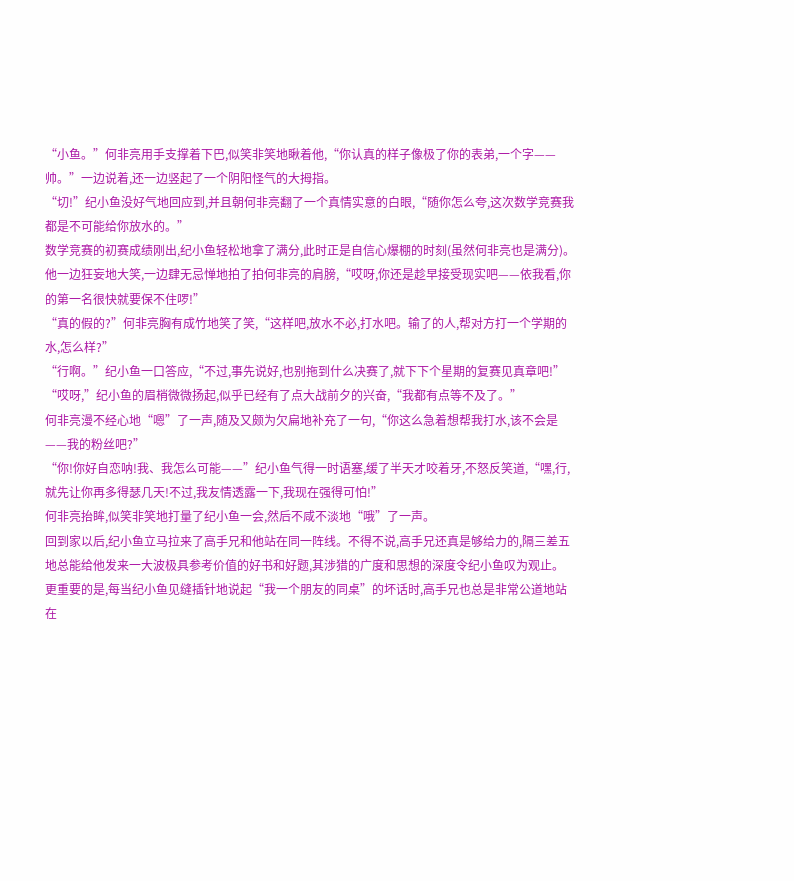“小鱼。”何非亮用手支撑着下巴,似笑非笑地瞅着他,“你认真的样子像极了你的表弟,一个字——帅。”一边说着,还一边竖起了一个阴阳怪气的大拇指。
“切!”纪小鱼没好气地回应到,并且朝何非亮翻了一个真情实意的白眼,“随你怎么夸,这次数学竞赛我都是不可能给你放水的。”
数学竞赛的初赛成绩刚出,纪小鱼轻松地拿了满分,此时正是自信心爆棚的时刻(虽然何非亮也是满分)。他一边狂妄地大笑,一边肆无忌惮地拍了拍何非亮的肩膀,“哎呀,你还是趁早接受现实吧——依我看,你的第一名很快就要保不住啰!”
“真的假的?”何非亮胸有成竹地笑了笑,“这样吧,放水不必,打水吧。输了的人,帮对方打一个学期的水,怎么样?”
“行啊。”纪小鱼一口答应,“不过,事先说好,也别拖到什么决赛了,就下下个星期的复赛见真章吧!”
“哎呀,”纪小鱼的眉梢微微扬起,似乎已经有了点大战前夕的兴奋,“我都有点等不及了。”
何非亮漫不经心地“嗯”了一声,随及又颇为欠扁地补充了一句,“你这么急着想帮我打水,该不会是——我的粉丝吧?”
“你!你好自恋呐!我、我怎么可能——”纪小鱼气得一时语塞,缓了半天才咬着牙,不怒反笑道,“嘿,行,就先让你再多得瑟几天!不过,我友情透露一下,我现在强得可怕!”
何非亮抬眸,似笑非笑地打量了纪小鱼一会,然后不咸不淡地“哦”了一声。
回到家以后,纪小鱼立马拉来了高手兄和他站在同一阵线。不得不说,高手兄还真是够给力的,隔三差五地总能给他发来一大波极具参考价值的好书和好题,其涉猎的广度和思想的深度令纪小鱼叹为观止。
更重要的是,每当纪小鱼见缝插针地说起“我一个朋友的同桌”的坏话时,高手兄也总是非常公道地站在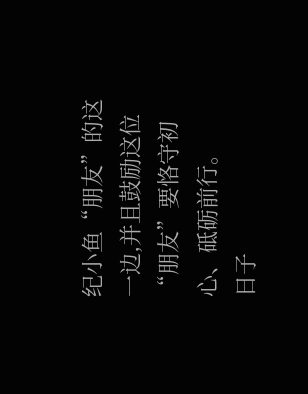纪小鱼“朋友”的这一边,并且鼓励这位“朋友”要恪守初心、砥砺前行。
日子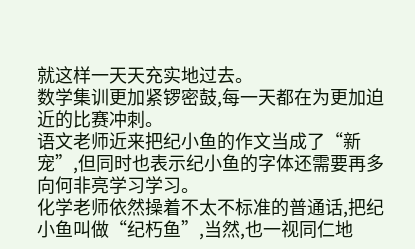就这样一天天充实地过去。
数学集训更加紧锣密鼓,每一天都在为更加迫近的比赛冲刺。
语文老师近来把纪小鱼的作文当成了“新宠”,但同时也表示纪小鱼的字体还需要再多向何非亮学习学习。
化学老师依然操着不太不标准的普通话,把纪小鱼叫做“纪朽鱼”,当然,也一视同仁地